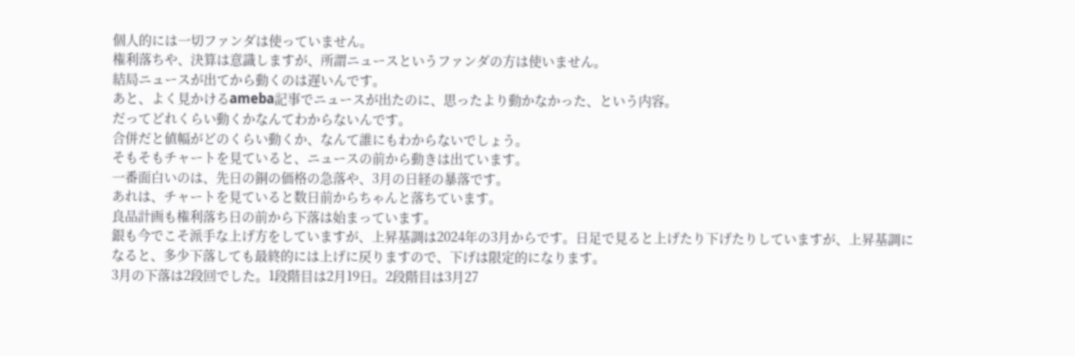個人的には一切ファンダは使っていません。
権利落ちや、決算は意識しますが、所謂ニュースというファンダの方は使いません。
結局ニュースが出てから動くのは遅いんです。
あと、よく見かけるameba記事でニュースが出たのに、思ったより動かなかった、という内容。
だってどれくらい動くかなんてわからないんです。
合併だと値幅がどのくらい動くか、なんて誰にもわからないでしょう。
そもそもチャートを見ていると、ニュースの前から動きは出ています。
一番面白いのは、先日の銅の価格の急落や、3月の日経の暴落です。
あれは、チャートを見ていると数日前からちゃんと落ちています。
良品計画も権利落ち日の前から下落は始まっています。
銀も今でこそ派手な上げ方をしていますが、上昇基調は2024年の3月からです。日足で見ると上げたり下げたりしていますが、上昇基調になると、多少下落しても最終的には上げに戻りますので、下げは限定的になります。
3月の下落は2段回でした。1段階目は2月19日。2段階目は3月27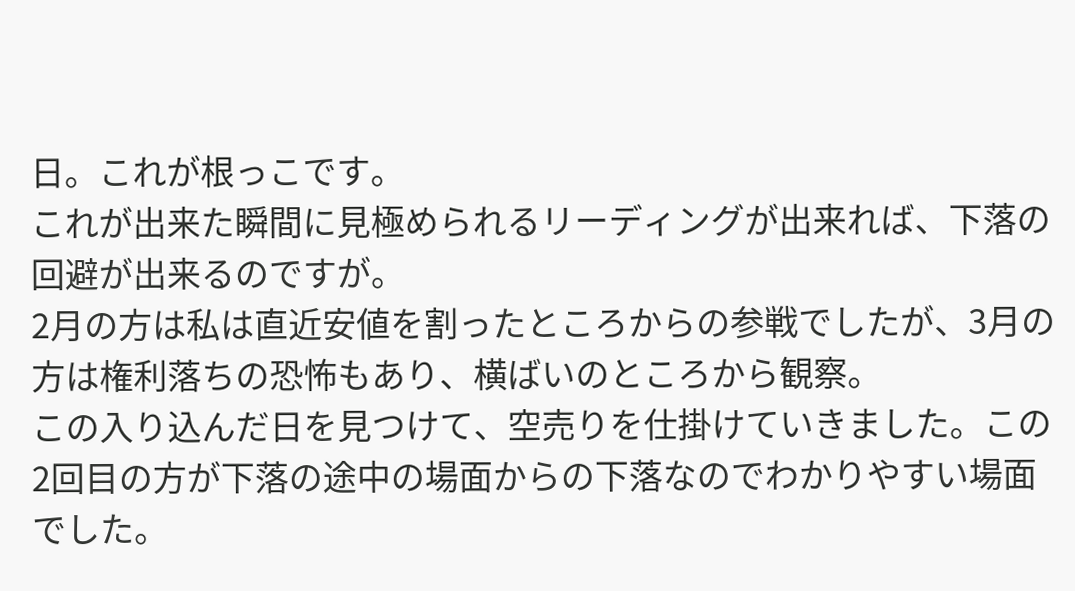日。これが根っこです。
これが出来た瞬間に見極められるリーディングが出来れば、下落の回避が出来るのですが。
2月の方は私は直近安値を割ったところからの参戦でしたが、3月の方は権利落ちの恐怖もあり、横ばいのところから観察。
この入り込んだ日を見つけて、空売りを仕掛けていきました。この2回目の方が下落の途中の場面からの下落なのでわかりやすい場面でした。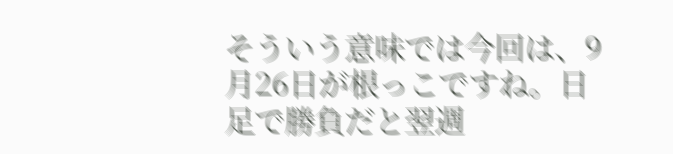そういう意味では今回は、9月26日が根っこですね。日足で勝負だと翌週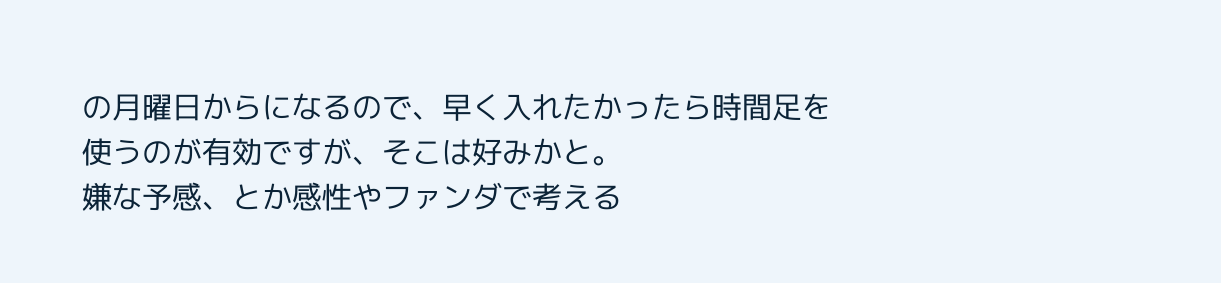の月曜日からになるので、早く入れたかったら時間足を使うのが有効ですが、そこは好みかと。
嫌な予感、とか感性やファンダで考える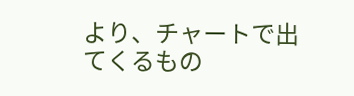より、チャートで出てくるもの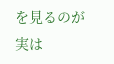を見るのが実は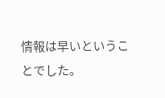情報は早いということでした。